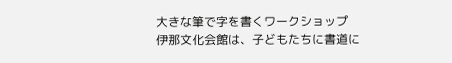大きな筆で字を書くワークショップ
伊那文化会館は、子どもたちに書道に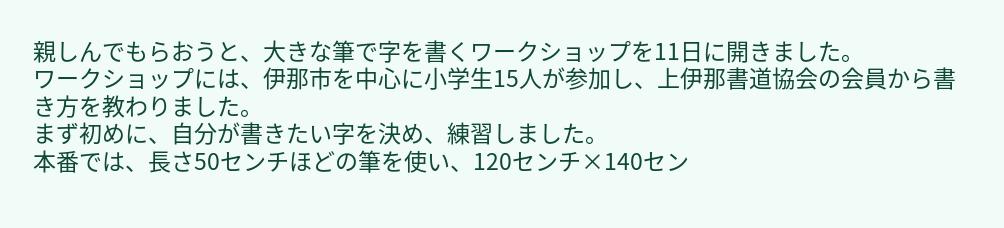親しんでもらおうと、大きな筆で字を書くワークショップを11日に開きました。
ワークショップには、伊那市を中心に小学生15人が参加し、上伊那書道協会の会員から書き方を教わりました。
まず初めに、自分が書きたい字を決め、練習しました。
本番では、長さ50センチほどの筆を使い、120センチ×140セン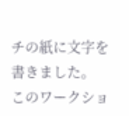チの紙に文字を書きました。
このワークショ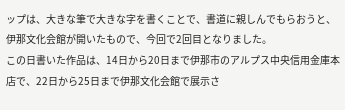ップは、大きな筆で大きな字を書くことで、書道に親しんでもらおうと、伊那文化会館が開いたもので、今回で2回目となりました。
この日書いた作品は、14日から20日まで伊那市のアルプス中央信用金庫本店で、22日から25日まで伊那文化会館で展示さ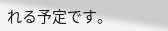れる予定です。